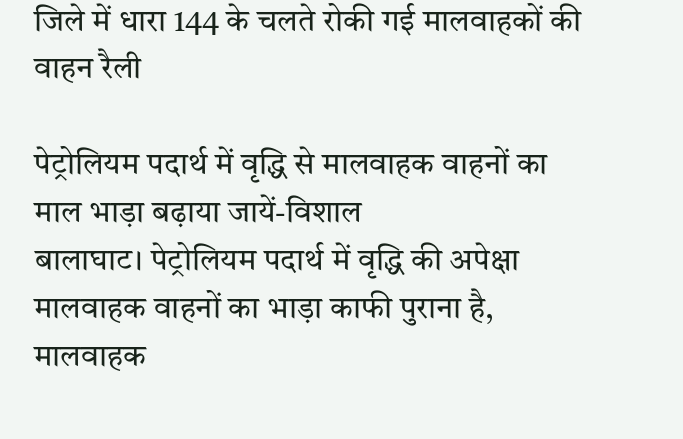जिले में धारा 144 के चलते रोकी गई मालवाहकों की वाहन रैली

पेट्रोलियम पदार्थ में वृद्धि से मालवाहक वाहनों का माल भाड़ा बढ़ाया जायें-विशाल
बालाघाट। पेट्रोलियम पदार्थ में वृद्धि की अपेक्षा मालवाहक वाहनों का भाड़ा काफी पुराना है, मालवाहक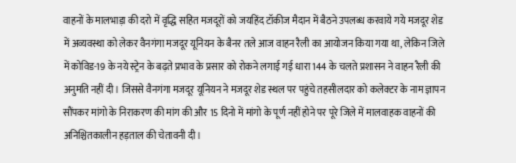वाहनों के मालभाड़ा की दरो में वृद्धि सहित मजदूरों को जयहिंद टॉकीज मैदान में बैठने उपलब्ध करवाये गये मजदूर शेड में अव्यवस्था को लेकर वैनगंगा मजदूर यूनियन के बैनर तले आज वाहन रैली का आयोजन किया गया था, लेकिन जिले में कोविड-19 के नये स्ट्रेन के बढ़ते प्रभाव के प्रसार को रोकने लगाई गई धारा 144 के चलते प्रशासन ने वाहन रैली की अनुमति नहीं दी। जिससे वैनगंगा मजदूर यूनियन ने मजदूर शेड स्थल पर पहुंचे तहसीलदार को कलेक्टर के नाम ज्ञापन सौंपकर मांगो के निराकरण की मांग की और 15 दिनो में मांगो के पूर्ण नहीं होने पर पूरे जिले में मालवाहक वाहनों की अनिश्चितकालीन हड़ताल की चेतावनी दी।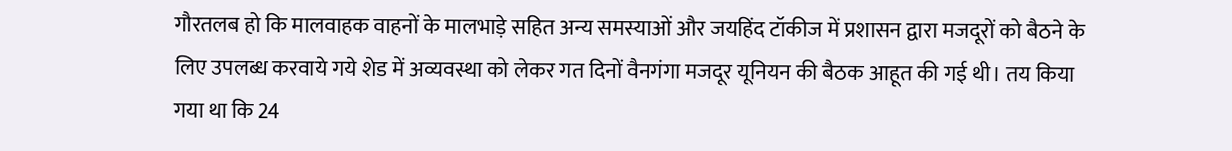गौरतलब हो कि मालवाहक वाहनों के मालभाड़े सहित अन्य समस्याओं और जयहिंद टॉकीज में प्रशासन द्वारा मजदूरों को बैठने के लिए उपलब्ध करवाये गये शेड में अव्यवस्था को लेकर गत दिनों वैनगंगा मजदूर यूनियन की बैठक आहूत की गई थी। तय किया गया था कि 24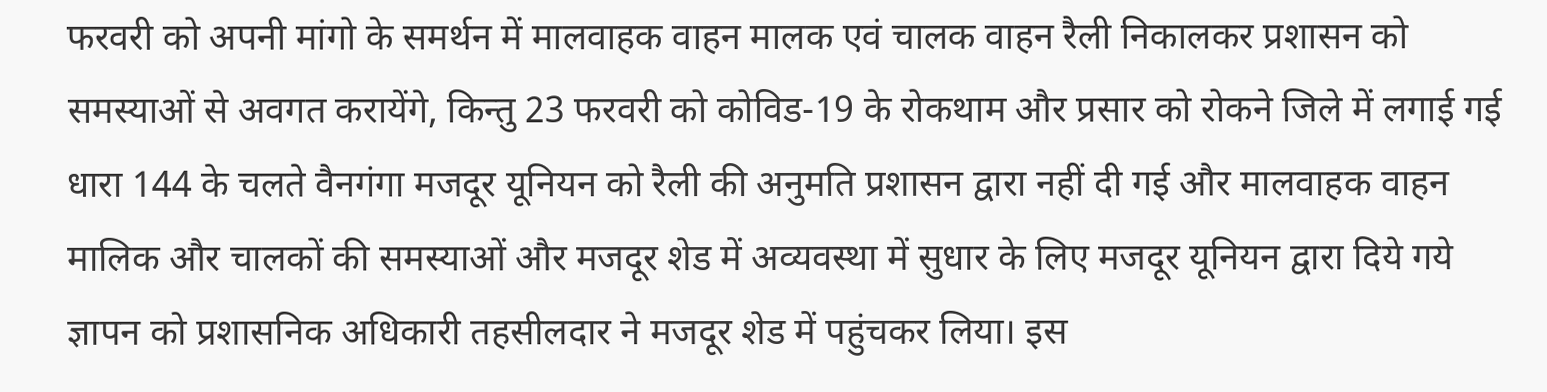फरवरी को अपनी मांगो के समर्थन में मालवाहक वाहन मालक एवं चालक वाहन रैली निकालकर प्रशासन को समस्याओं से अवगत करायेंगे, किन्तु 23 फरवरी को कोविड-19 के रोकथाम और प्रसार को रोकने जिले में लगाई गई धारा 144 के चलते वैनगंगा मजदूर यूनियन को रैली की अनुमति प्रशासन द्वारा नहीं दी गई और मालवाहक वाहन मालिक और चालकों की समस्याओं और मजदूर शेड में अव्यवस्था में सुधार के लिए मजदूर यूनियन द्वारा दिये गये ज्ञापन को प्रशासनिक अधिकारी तहसीलदार ने मजदूर शेड में पहुंचकर लिया। इस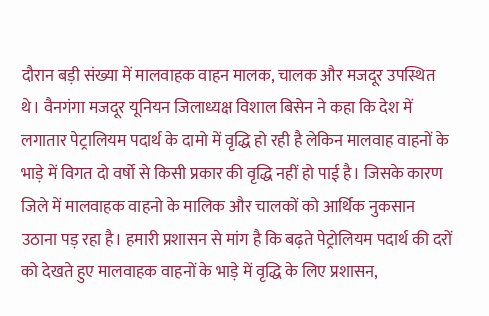दौरान बड़ी संख्या में मालवाहक वाहन मालक, चालक और मजदूर उपस्थित थे। वैनगंगा मजदूर यूनियन जिलाध्यक्ष विशाल बिसेन ने कहा कि देश में लगातार पेट्रालियम पदार्थ के दामो में वृद्धि हो रही है लेकिन मालवाह वाहनों के भाड़े में विगत दो वर्षो से किसी प्रकार की वृद्धि नहीं हो पाई है। जिसके कारण जिले में मालवाहक वाहनो के मालिक और चालकों को आर्थिक नुकसान उठाना पड़ रहा है। हमारी प्रशासन से मांग है कि बढ़ते पेट्रोलियम पदार्थ की दरों को देखते हुए मालवाहक वाहनों के भाड़े में वृद्धि के लिए प्रशासन,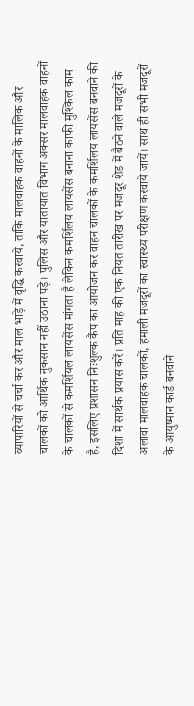व्यापारियों से चर्चा कर और माल भाड़े में वृद्धि करवाये, ताकि मालवाहक वाहनों के मालिक और चालकों को आर्थिक नुकसान नहीं उठाना पड़े। पुलिस और यातायात विभाग अक्सर मालवाहक वाहनों के चालकों से कमर्शियल लायसेंस मांगता है लेकिन कमर्शिलय लायसेंस बनाना काफी मुश्किल काम है, इसलिए प्रशासन निःशुल्क कैंप का आयोजन कर वाहन चालकों के कमर्शिलय लायसेंस बनवाने की दिशा में सार्थक प्रयास करें। प्रति माह की एक नियत तारीख पर मजदूर शेड में बैठने वाले मजदूरों के अलावा मालवाहक चालकों, हमाली मजदूरों का स्वास्थ्य परीक्षण करवाये जायें। साथ ही सभी मजदूरों के आयुष्मान कार्ड बनवाने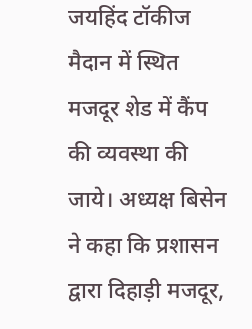जयहिंद टॉकीज मैदान में स्थित मजदूर शेड में कैंप की व्यवस्था की जाये। अध्यक्ष बिसेन ने कहा कि प्रशासन द्वारा दिहाड़ी मजदूर,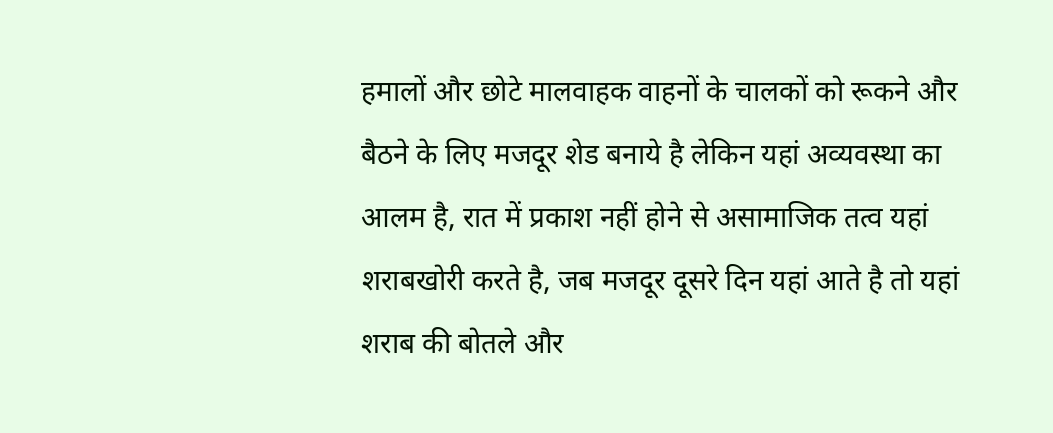हमालों और छोटे मालवाहक वाहनों के चालकों को रूकने और बैठने के लिए मजदूर शेड बनाये है लेकिन यहां अव्यवस्था का आलम है, रात में प्रकाश नहीं होने से असामाजिक तत्व यहां शराबखोरी करते है, जब मजदूर दूसरे दिन यहां आते है तो यहां शराब की बोतले और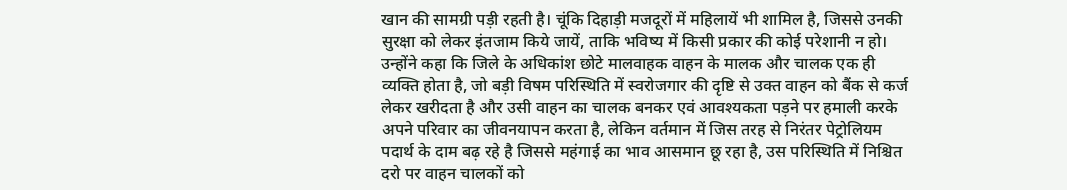खान की सामग्री पड़ी रहती है। चूंकि दिहाड़ी मजदूरों में महिलायें भी शामिल है, जिससे उनकी सुरक्षा को लेकर इंतजाम किये जायें, ताकि भविष्य में किसी प्रकार की कोई परेशानी न हो। उन्होंने कहा कि जिले के अधिकांश छोटे मालवाहक वाहन के मालक और चालक एक ही व्यक्ति होता है, जो बड़ी विषम परिस्थिति में स्वरोजगार की दृष्टि से उक्त वाहन को बैंक से कर्ज लेकर खरीदता है और उसी वाहन का चालक बनकर एवं आवश्यकता पड़ने पर हमाली करके अपने परिवार का जीवनयापन करता है, लेकिन वर्तमान में जिस तरह से निरंतर पेट्रोलियम पदार्थ के दाम बढ़ रहे है जिससे महंगाई का भाव आसमान छू रहा है, उस परिस्थिति में निश्चित दरो पर वाहन चालकों को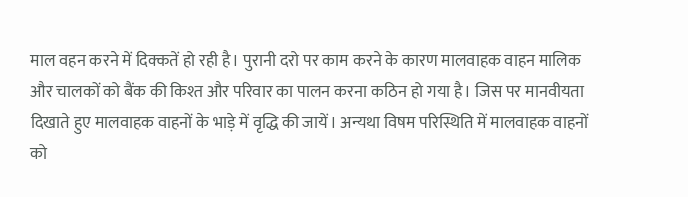माल वहन करने में दिक्कतें हो रही है। पुरानी दरो पर काम करने के कारण मालवाहक वाहन मालिक और चालकों को बैंक की किश्त और परिवार का पालन करना कठिन हो गया है। जिस पर मानवीयता दिखाते हुए मालवाहक वाहनों के भाड़े में वृद्धि की जायें। अन्यथा विषम परिस्थिति में मालवाहक वाहनों को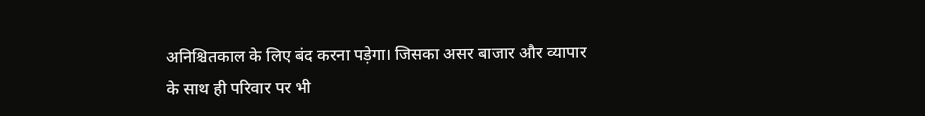अनिश्चितकाल के लिए बंद करना पड़ेगा। जिसका असर बाजार और व्यापार के साथ ही परिवार पर भी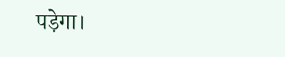पड़ेगा।